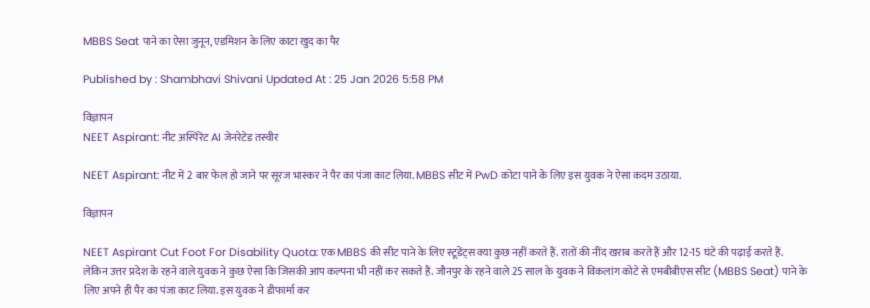MBBS Seat पाने का ऐसा जुनून, एडमिशन के लिए काटा खुद का पैर

Published by : Shambhavi Shivani Updated At : 25 Jan 2026 5:58 PM

विज्ञापन
NEET Aspirant: नीट अस्पिरेंट AI जेनरेटेड तस्वीर

NEET Aspirant: नीट में 2 बार फेल हो जाने पर सूरज भास्कर ने पैर का पंजा काट लिया. MBBS सीट में PwD कोटा पाने के लिए इस युवक ने ऐसा कदम उठाया.

विज्ञापन

NEET Aspirant Cut Foot For Disability Quota: एक MBBS की सीट पाने के लिए स्टूडेंट्स क्या कुछ नहीं करते हैं. रातों की नींद खराब करते हैं और 12-15 घंटे की पढ़ाई करते हैं. लेकिन उत्तर प्रदेश के रहने वाले युवक ने कुछ ऐसा कि जिसकी आप कल्पना भी नहीं कर सकते हैं. जौनपुर के रहने वाले 25 साल के युवक ने विकलांग कोटे से एमबीबीएस सीट (MBBS Seat) पाने के लिए अपने ही पैर का पंजा काट लिया. इस युवक ने डीफार्मा कर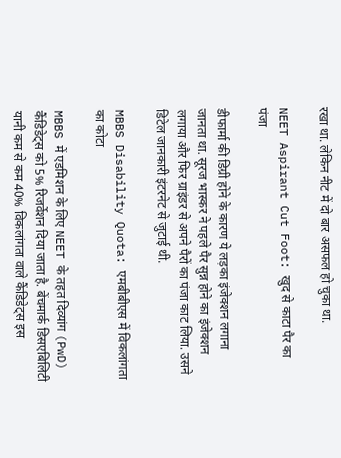रखा था. लेकिन नीट में दो बार असफल हो चुका था.

NEET Aspirant Cut Foot: खुद से काटा पैर का पंजा

डीफार्मा की डिग्री होने के कारण ये लड़का इंजेक्शन लगाना जानता था. सूरज भास्कर ने पहले पैर सुन्न होने का इंजेक्शन लगाया और फिर ग्राइंडर से अपने पैरों का पंजा काट लिया. उसने डिटेल जानकारी इंटरनेट से जुटाई थी.

MBBS Disability Quota: एमबीबीएस में विकलांगता का कोटा

MBBS में एडमिशन के लिए NEET के तहत दिव्यांग (PwD) कैंडिडेट्स को 5% रिजर्वेशन दिया जाता है. बेंचमार्क डिसएबिलिटी यानी कम से कम 40% विकलांगता वाले कैंडिडेट्स इस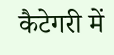कैटेगरी में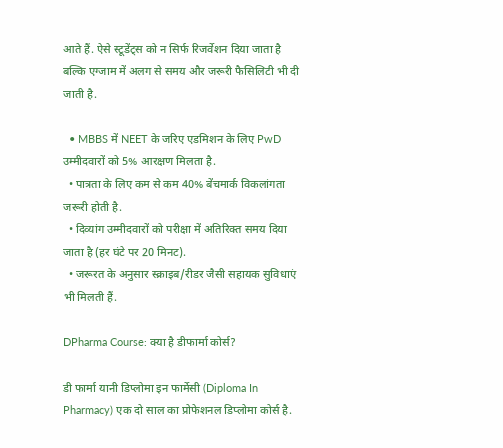आते हैं. ऐसे स्टूडेंट्स को न सिर्फ रिजर्वेशन दिया जाता है बल्कि एग्जाम में अलग से समय और जरूरी फैसिलिटी भी दी जाती है.

  • MBBS में NEET के जरिए एडमिशन के लिए PwD उम्मीदवारों को 5% आरक्षण मिलता है.
  • पात्रता के लिए कम से कम 40% बेंचमार्क विकलांगता जरूरी होती है.
  • दिव्यांग उम्मीदवारों को परीक्षा में अतिरिक्त समय दिया जाता है (हर घंटे पर 20 मिनट).
  • जरूरत के अनुसार स्क्राइब/रीडर जैसी सहायक सुविधाएं भी मिलती हैं.

DPharma Course: क्या है डीफार्मा कोर्स?

डी फार्मा यानी डिप्लोमा इन फार्मेसी (Diploma In Pharmacy) एक दो साल का प्रोफेशनल डिप्लोमा कोर्स है.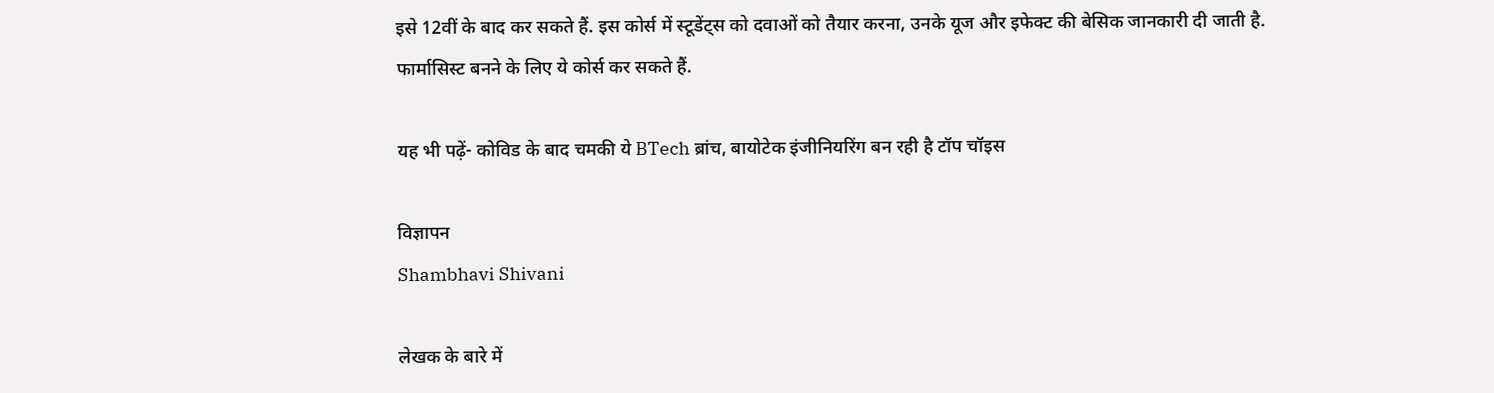इसे 12वीं के बाद कर सकते हैं. इस कोर्स में स्टूडेंट्स को दवाओं को तैयार करना, उनके यूज और इफेक्ट की बेसिक जानकारी दी जाती है. फार्मासिस्ट बनने के लिए ये कोर्स कर सकते हैं.

यह भी पढ़ें- कोविड के बाद चमकी ये BTech ब्रांच, बायोटेक इंजीनियरिंग बन रही है टॉप चॉइस

विज्ञापन
Shambhavi Shivani

लेखक के बारे में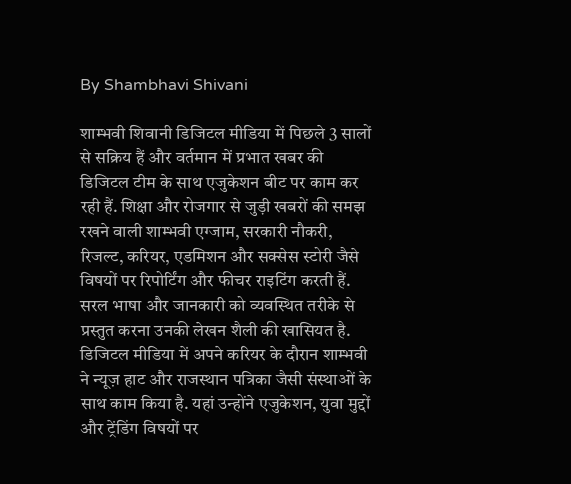By Shambhavi Shivani

शाम्भवी शिवानी डिजिटल मीडिया में पिछले 3 सालों से सक्रिय हैं और वर्तमान में प्रभात खबर की डिजिटल टीम के साथ एजुकेशन बीट पर काम कर रही हैं. शिक्षा और रोजगार से जुड़ी खबरों की समझ रखने वाली शाम्भवी एग्जाम, सरकारी नौकरी, रिजल्ट, करियर, एडमिशन और सक्सेस स्टोरी जैसे विषयों पर रिपोर्टिंग और फीचर राइटिंग करती हैं. सरल भाषा और जानकारी को व्यवस्थित तरीके से प्रस्तुत करना उनकी लेखन शैली की खासियत है. डिजिटल मीडिया में अपने करियर के दौरान शाम्भवी ने न्यूज़ हाट और राजस्थान पत्रिका जैसी संस्थाओं के साथ काम किया है. यहां उन्होंने एजुकेशन, युवा मुद्दों और ट्रेंडिंग विषयों पर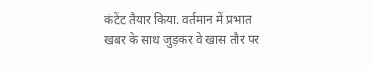कंटेंट तैयार किया. वर्तमान में प्रभात खबर के साथ जुड़कर वे खास तौर पर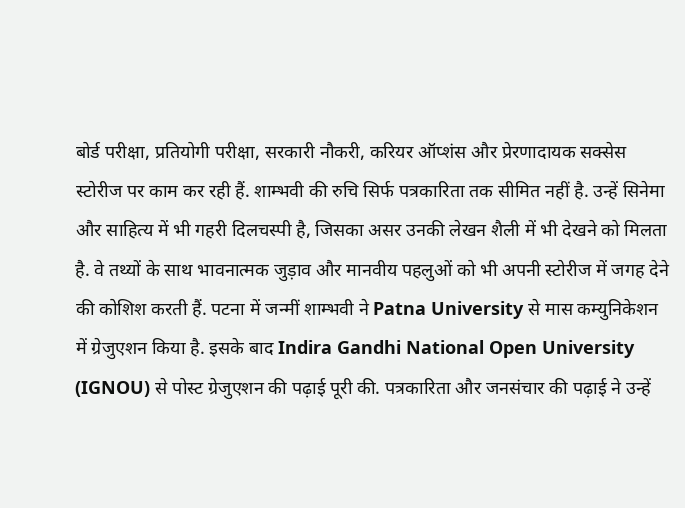बोर्ड परीक्षा, प्रतियोगी परीक्षा, सरकारी नौकरी, करियर ऑप्शंस और प्रेरणादायक सक्सेस स्टोरीज पर काम कर रही हैं. शाम्भवी की रुचि सिर्फ पत्रकारिता तक सीमित नहीं है. उन्हें सिनेमा और साहित्य में भी गहरी दिलचस्पी है, जिसका असर उनकी लेखन शैली में भी देखने को मिलता है. वे तथ्यों के साथ भावनात्मक जुड़ाव और मानवीय पहलुओं को भी अपनी स्टोरीज में जगह देने की कोशिश करती हैं. पटना में जन्मीं शाम्भवी ने Patna University से मास कम्युनिकेशन में ग्रेजुएशन किया है. इसके बाद Indira Gandhi National Open University (IGNOU) से पोस्ट ग्रेजुएशन की पढ़ाई पूरी की. पत्रकारिता और जनसंचार की पढ़ाई ने उन्हें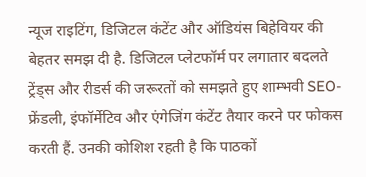न्यूज राइटिंग, डिजिटल कंटेंट और ऑडियंस बिहेवियर की बेहतर समझ दी है. डिजिटल प्लेटफॉर्म पर लगातार बदलते ट्रेंड्स और रीडर्स की जरूरतों को समझते हुए शाम्भवी SEO-फ्रेंडली, इंफॉर्मेटिव और एंगेजिंग कंटेंट तैयार करने पर फोकस करती हैं. उनकी कोशिश रहती है कि पाठकों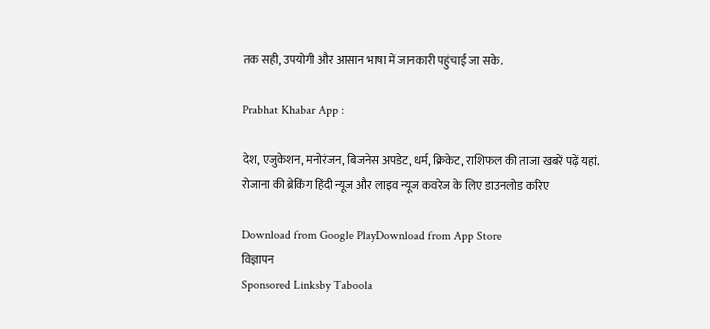तक सही, उपयोगी और आसान भाषा में जानकारी पहुंचाई जा सके.

Prabhat Khabar App :

देश, एजुकेशन, मनोरंजन, बिजनेस अपडेट, धर्म, क्रिकेट, राशिफल की ताजा खबरें पढ़ें यहां. रोजाना की ब्रेकिंग हिंदी न्यूज और लाइव न्यूज कवरेज के लिए डाउनलोड करिए

Download from Google PlayDownload from App Store
विज्ञापन
Sponsored Linksby Taboola